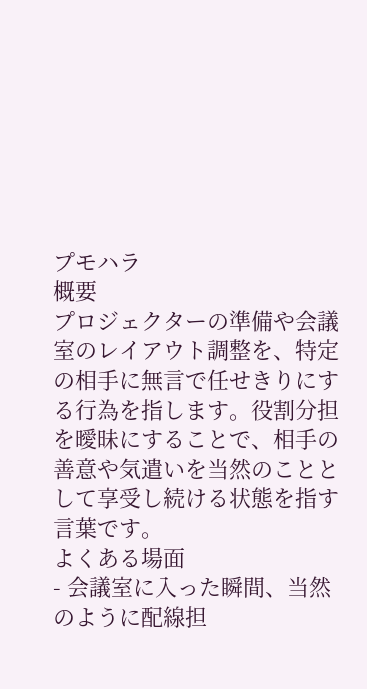プモハラ
概要
プロジェクターの準備や会議室のレイアウト調整を、特定の相手に無言で任せきりにする行為を指します。役割分担を曖昧にすることで、相手の善意や気遣いを当然のこととして享受し続ける状態を指す言葉です。
よくある場面
- 会議室に入った瞬間、当然のように配線担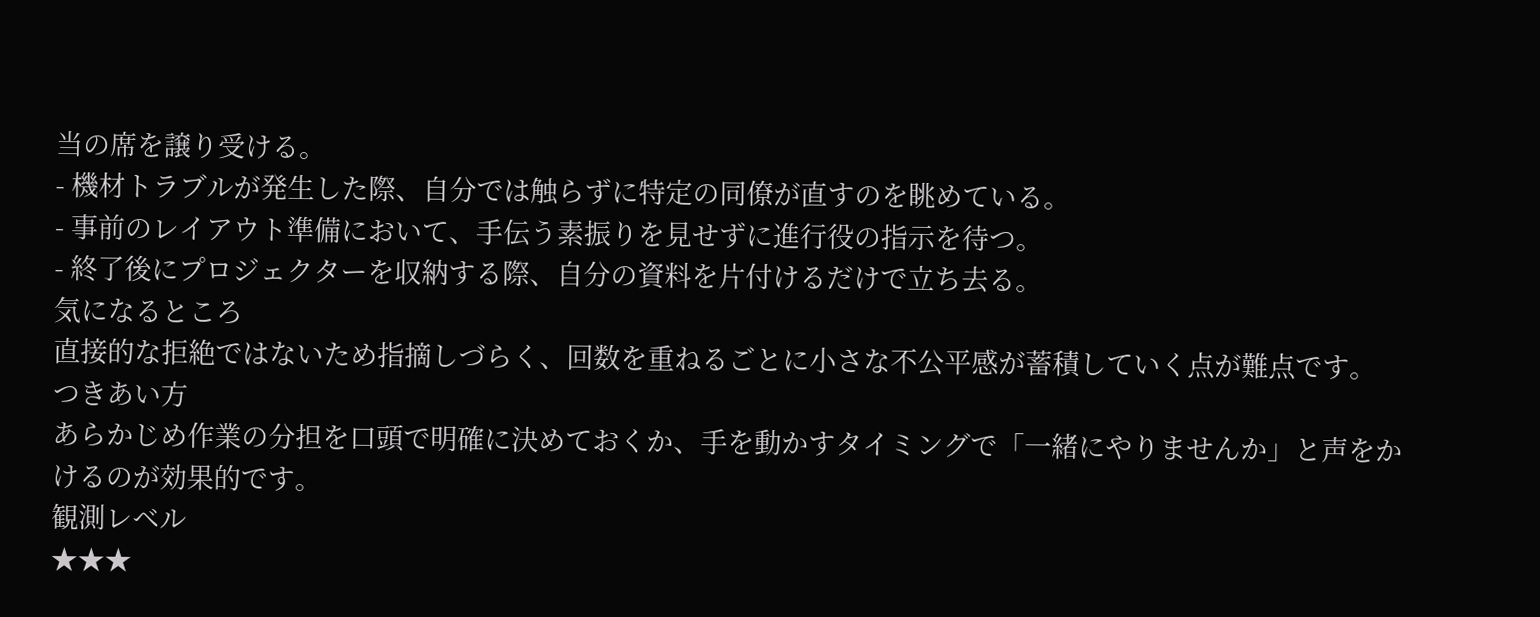当の席を譲り受ける。
- 機材トラブルが発生した際、自分では触らずに特定の同僚が直すのを眺めている。
- 事前のレイアウト準備において、手伝う素振りを見せずに進行役の指示を待つ。
- 終了後にプロジェクターを収納する際、自分の資料を片付けるだけで立ち去る。
気になるところ
直接的な拒絶ではないため指摘しづらく、回数を重ねるごとに小さな不公平感が蓄積していく点が難点です。
つきあい方
あらかじめ作業の分担を口頭で明確に決めておくか、手を動かすタイミングで「一緒にやりませんか」と声をかけるのが効果的です。
観測レベル
★★★